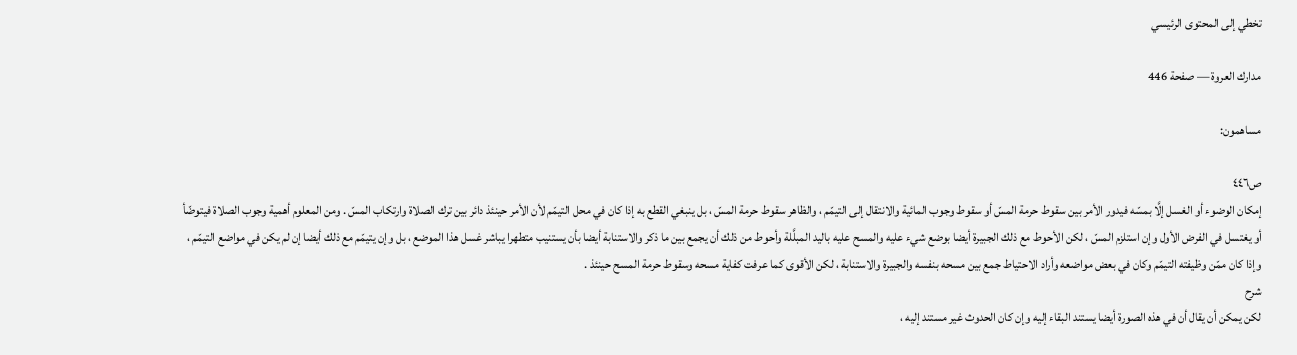تخطي إلى المحتوى الرئيسي

مدارك العروة — صفحة 446

مساهمون:

ص٤٤٦
إمكان الوضوء أو الغسل إلَّا بمسّه فيدور الأمر بين سقوط حرمة المسّ أو سقوط وجوب المائية والانتقال إلى التيمّم ، والظاهر سقوط حرمة المسّ ، بل ينبغي القطع به إذا كان في محل التيمّم لأن الأمر حينئذ دائر بين ترك الصلاة وارتكاب المسّ . ومن المعلوم أهمية وجوب الصلاة فيتوضّأ أو يغتسل في الفرض الأول وإن استلزم المسّ ، لكن الأحوط مع ذلك الجبيرة أيضا بوضع شيء عليه والمسح عليه باليد المبلَّلة وأحوط من ذلك أن يجمع بين ما ذكر والاستنابة أيضا بأن يستنيب متطهرا يباشر غسل هذا الموضع ، بل وإن يتيمّم مع ذلك أيضا إن لم يكن في مواضع التيمّم ، وإذا كان ممّن وظيفته التيمّم وكان في بعض مواضعه وأراد الاحتياط جمع بين مسحه بنفسه والجبيرة والاستنابة ، لكن الأقوى كما عرفت كفاية مسحه وسقوط حرمة المسح حينئذ .
شرح
لكن يمكن أن يقال أن في هذه الصورة أيضا يستند البقاء إليه وإن كان الحدوث غير مستند إليه ،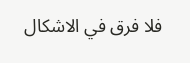فلا فرق في الاشكال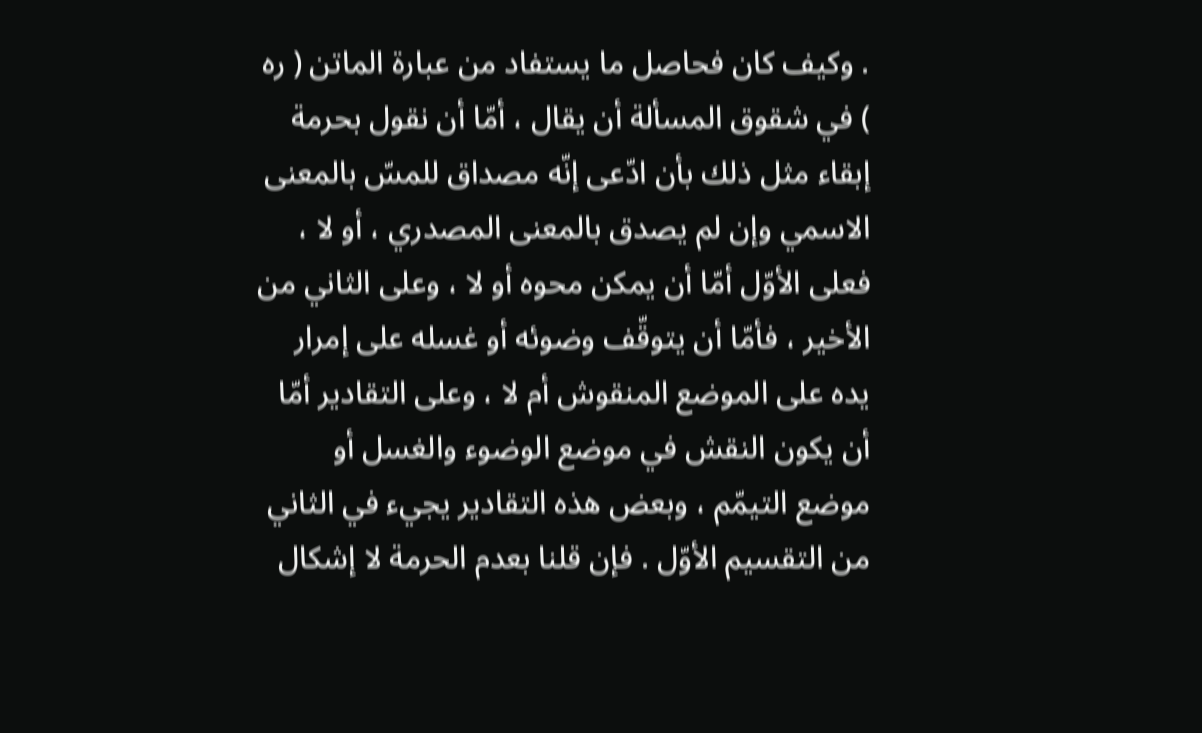. وكيف كان فحاصل ما يستفاد من عبارة الماتن ( ره ) في شقوق المسألة أن يقال ، أمّا أن نقول بحرمة إبقاء مثل ذلك بأن ادّعى إنّه مصداق للمسّ بالمعنى الاسمي وإن لم يصدق بالمعنى المصدري ، أو لا ، فعلى الأوّل أمّا أن يمكن محوه أو لا ، وعلى الثاني من الأخير ، فأمّا أن يتوقّف وضوئه أو غسله على إمرار يده على الموضع المنقوش أم لا ، وعلى التقادير أمّا أن يكون النقش في موضع الوضوء والغسل أو موضع التيمّم ، وبعض هذه التقادير يجيء في الثاني من التقسيم الأوّل . فإن قلنا بعدم الحرمة لا إشكال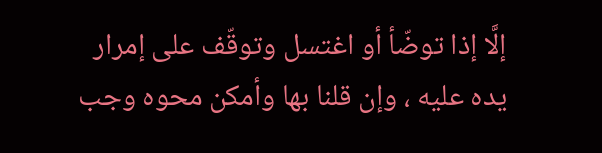إلَّا إذا توضّأ أو اغتسل وتوقّف على إمرار يده عليه ، وإن قلنا بها وأمكن محوه وجب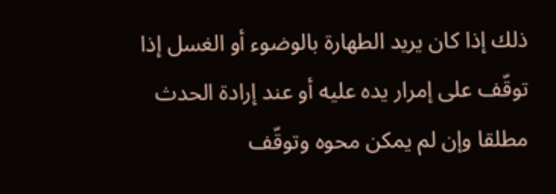ذلك إذا كان يريد الطهارة بالوضوء أو الغسل إذا توقّف على إمرار يده عليه أو عند إرادة الحدث مطلقا وإن لم يمكن محوه وتوقّف